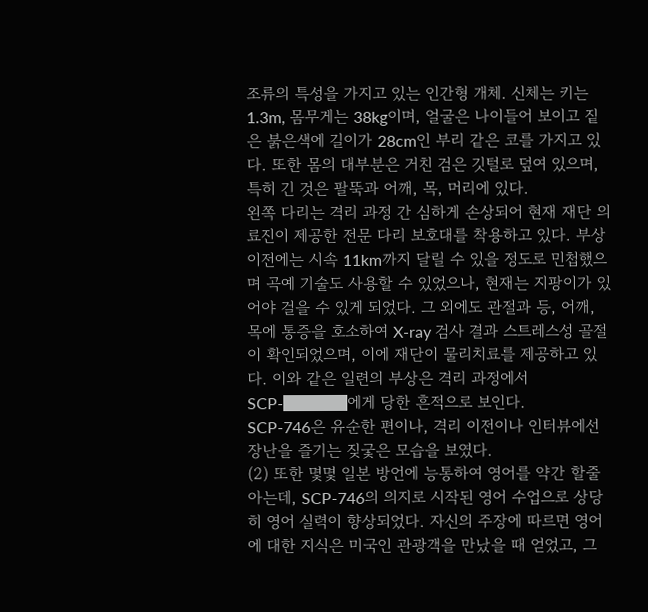조류의 특성을 가지고 있는 인간형 개체. 신체는 키는 1.3m, 몸무게는 38kg이며, 얼굴은 나이들어 보이고 짙은 붉은색에 길이가 28cm인 부리 같은 코를 가지고 있다. 또한 몸의 대부분은 거친 검은 깃털로 덮여 있으며, 특히 긴 것은 팔뚝과 어깨, 목, 머리에 있다.
왼쪽 다리는 격리 과정 간 심하게 손상되어 현재 재단 의료진이 제공한 전문 다리 보호대를 착용하고 있다. 부상 이전에는 시속 11km까지 달릴 수 있을 정도로 민첩했으며 곡예 기술도 사용할 수 있었으나, 현재는 지팡이가 있어야 걸을 수 있게 되었다. 그 외에도 관절과 등, 어깨, 목에 통증을 호소하여 X-ray 검사 결과 스트레스성 골절이 확인되었으며, 이에 재단이 물리치료를 제공하고 있다. 이와 같은 일련의 부상은 격리 과정에서 SCP-████에게 당한 흔적으로 보인다.
SCP-746은 유순한 편이나, 격리 이전이나 인터뷰에선 장난을 즐기는 짖궃은 모습을 보였다.
(2) 또한 몇몇 일본 방언에 능통하여 영어를 약간 할줄 아는데, SCP-746의 의지로 시작된 영어 수업으로 상당히 영어 실력이 향상되었다. 자신의 주장에 따르면 영어에 대한 지식은 미국인 관광객을 만났을 때 얻었고, 그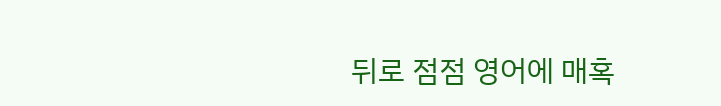뒤로 점점 영어에 매혹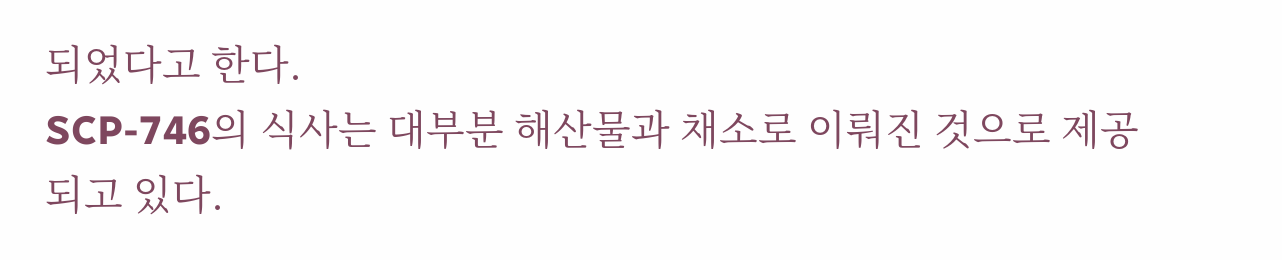되었다고 한다.
SCP-746의 식사는 대부분 해산물과 채소로 이뤄진 것으로 제공되고 있다.